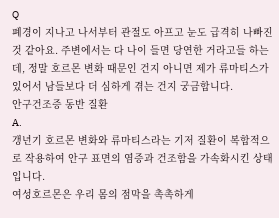Q
폐경이 지나고 나서부터 관절도 아프고 눈도 급격히 나빠진 것 같아요. 주변에서는 다 나이 들면 당연한 거라고들 하는데, 정말 호르몬 변화 때문인 건지 아니면 제가 류마티스가 있어서 남들보다 더 심하게 겪는 건지 궁금합니다.
안구건조증 동반 질환
A.
갱년기 호르몬 변화와 류마티스라는 기저 질환이 복합적으로 작용하여 안구 표면의 염증과 건조함을 가속화시킨 상태입니다.
여성호르몬은 우리 몸의 점막을 촉촉하게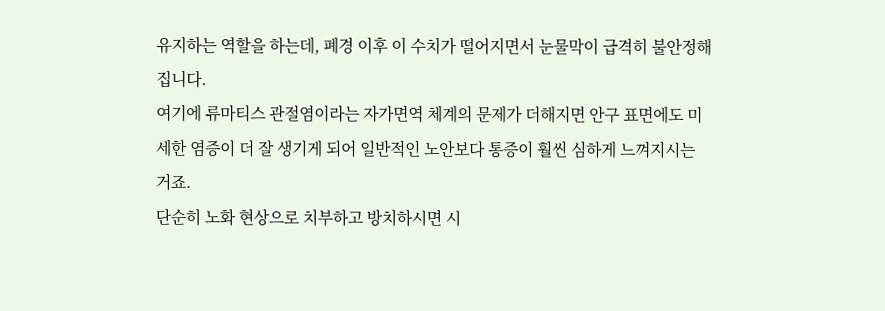유지하는 역할을 하는데, 폐경 이후 이 수치가 떨어지면서 눈물막이 급격히 불안정해집니다.
여기에 류마티스 관절염이라는 자가면역 체계의 문제가 더해지면 안구 표면에도 미세한 염증이 더 잘 생기게 되어 일반적인 노안보다 통증이 훨씬 심하게 느껴지시는 거죠.
단순히 노화 현상으로 치부하고 방치하시면 시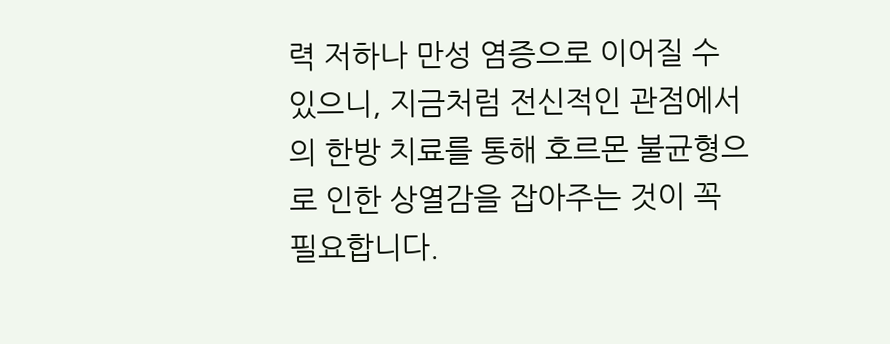력 저하나 만성 염증으로 이어질 수 있으니, 지금처럼 전신적인 관점에서의 한방 치료를 통해 호르몬 불균형으로 인한 상열감을 잡아주는 것이 꼭 필요합니다.